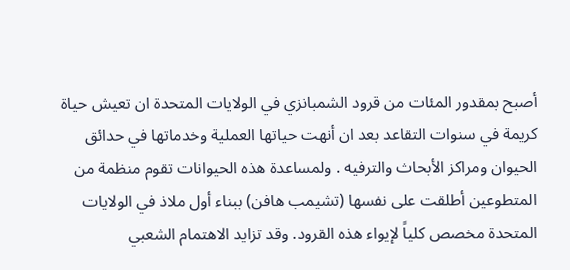أصبح بمقدور المئات من قرود الشمبانزي في الولايات المتحدة ان تعيش حياة كريمة في سنوات التقاعد بعد ان أنهت حياتها العملية وخدماتها في حدائق الحيوان ومراكز الأبحاث والترفيه . ولمساعدة هذه الحيوانات تقوم منظمة من المتطوعين أطلقت على نفسها (تشيمب هافن) ببناء أول ملاذ في الولايات المتحدة مخصص كلياً لإيواء هذه القرود. وقد تزايد الاهتمام الشعبي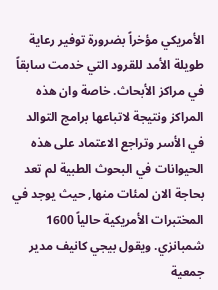الأمريكي مؤخراً بضرورة توفير رعاية طويلة الأمد للقرود التي خدمت سابقاً في مراكز الأبحاث. خاصة وان هذه المراكز ونتيجة لاتباعها برامج التوالد في الأسر وتراجع الاعتماد على هذه الحيوانات في البحوث الطبية لم تعد بحاجة الان لمئات منها, حيث يوجد في المختبرات الأمريكية حالياً 1600 شمبانزي. ويقول بيجي كانيف مدير جمعية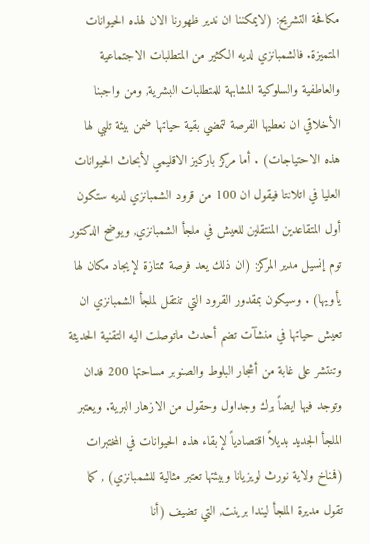مكافحة التشريح: (لايمكننا ان ندير ظهورنا الان لهذه الحيوانات المتميزة. فالشمبانزي لديه الكثير من المتطلبات الاجتماعية والعاطفية والسلوكية المشابهة للمتطلبات البشرية, ومن واجبنا الأخلاقي ان نعطيها الفرصة لتمضي بقية حياتها ضمن بيئة تلبي لها هذه الاحتياجات) . أما مركز باركيز الاقليمي لأبحاث الحيوانات العليا في اتلانتا فيقول ان 100 من قرود الشمبانزي لديه ستكون أول المتقاعدين المنتقلين للعيش في ملجأ الشمبانزي, ويوضح الدكتور توم إنسيل مدير المركز: (ان ذلك يعد فرصة ممتازة لإيجاد مكان لها يأويها) . وسيكون بمقدور القرود التي تنتقل لملجأ الشمبانزي ان تعيش حياتها في منشآت تضم أحدث ماتوصلت اليه التقنية الحديثة وتنتشر على غابة من أشجار البلوط والصنوبر مساحتها 200 فدان وتوجد فيها ايضاً برك وجداول وحقول من الازهار البرية. ويعتبر الملجأ الجديد بديلاً اقتصادياً لإبقاء هذه الحيوانات في المختبرات (فمناخ ولاية نورث لويزيانا وبيئتها تعتبر مثالية للشمبانزي) , كما تقول مديرة الملجأ ليندا برينت, التي تضيف (أنا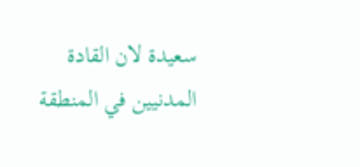سعيدة لان القادة المدنيين في المنطقة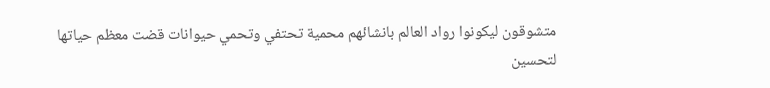متشوقون ليكونوا رواد العالم بانشائهم محمية تحتفي وتحمي حيوانات قضت معظم حياتها لتحسين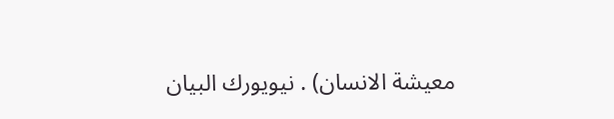معيشة الانسان) . نيويورك البيان